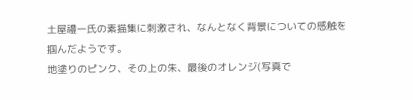土屋禮一氏の素描集に刺激され、なんとなく背景についての感触を掴んだようです。
地塗りのピンク、その上の朱、最後のオレンジ(写真で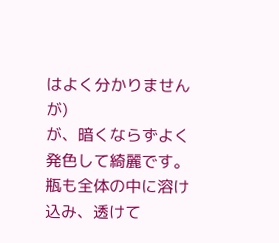はよく分かりませんが)
が、暗くならずよく発色して綺麗です。
瓶も全体の中に溶け込み、透けて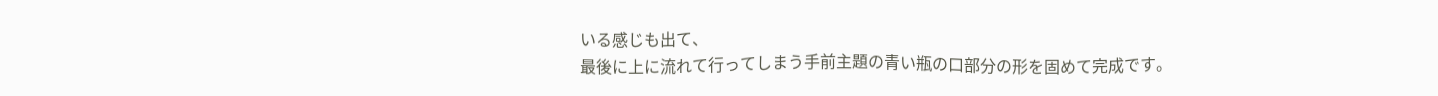いる感じも出て、
最後に上に流れて行ってしまう手前主題の青い瓶の口部分の形を固めて完成です。